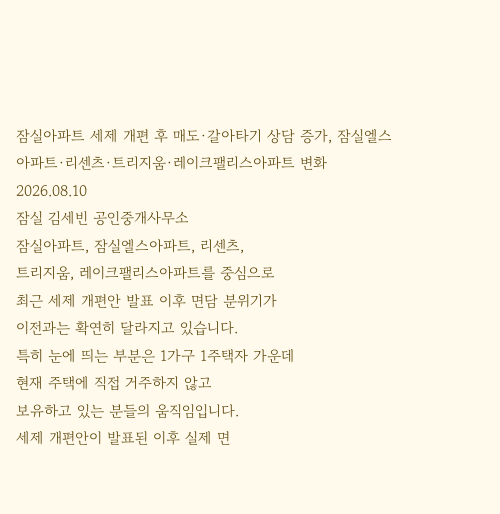잠실아파트 세제 개편 후 매도·갈아타기 상담 증가, 잠실엘스아파트·리센츠·트리지움·레이크팰리스아파트 변화
2026.08.10
잠실 김세빈 공인중개사무소
잠실아파트, 잠실엘스아파트, 리센츠,
트리지움, 레이크팰리스아파트를 중심으로
최근 세제 개편안 발표 이후 면담 분위기가
이전과는 확연히 달라지고 있습니다.
특히 눈에 띄는 부분은 1가구 1주택자 가운데
현재 주택에 직접 거주하지 않고
보유하고 있는 분들의 움직임입니다.
세제 개편안이 발표된 이후 실제 면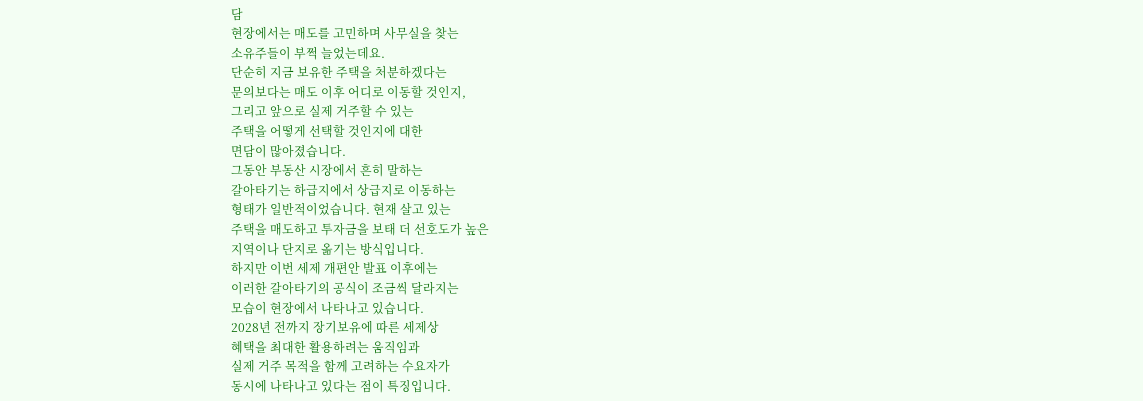담
현장에서는 매도를 고민하며 사무실을 찾는
소유주들이 부쩍 늘었는데요.
단순히 지금 보유한 주택을 처분하겠다는
문의보다는 매도 이후 어디로 이동할 것인지,
그리고 앞으로 실제 거주할 수 있는
주택을 어떻게 선택할 것인지에 대한
면담이 많아졌습니다.
그동안 부동산 시장에서 흔히 말하는
갈아타기는 하급지에서 상급지로 이동하는
형태가 일반적이었습니다. 현재 살고 있는
주택을 매도하고 투자금을 보태 더 선호도가 높은
지역이나 단지로 옮기는 방식입니다.
하지만 이번 세제 개편안 발표 이후에는
이러한 갈아타기의 공식이 조금씩 달라지는
모습이 현장에서 나타나고 있습니다.
2028년 전까지 장기보유에 따른 세제상
혜택을 최대한 활용하려는 움직임과
실제 거주 목적을 함께 고려하는 수요자가
동시에 나타나고 있다는 점이 특징입니다.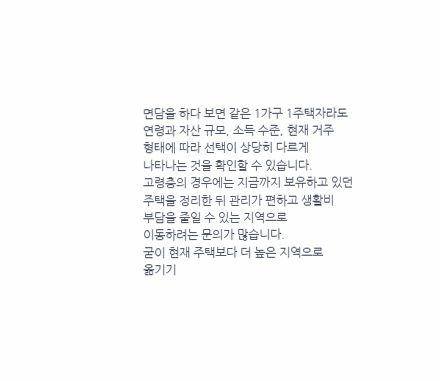면담을 하다 보면 같은 1가구 1주택자라도
연령과 자산 규모, 소득 수준, 현재 거주
형태에 따라 선택이 상당히 다르게
나타나는 것을 확인할 수 있습니다.
고령층의 경우에는 지금까지 보유하고 있던
주택을 정리한 뒤 관리가 편하고 생활비
부담을 줄일 수 있는 지역으로
이동하려는 문의가 많습니다.
굳이 현재 주택보다 더 높은 지역으로
옮기기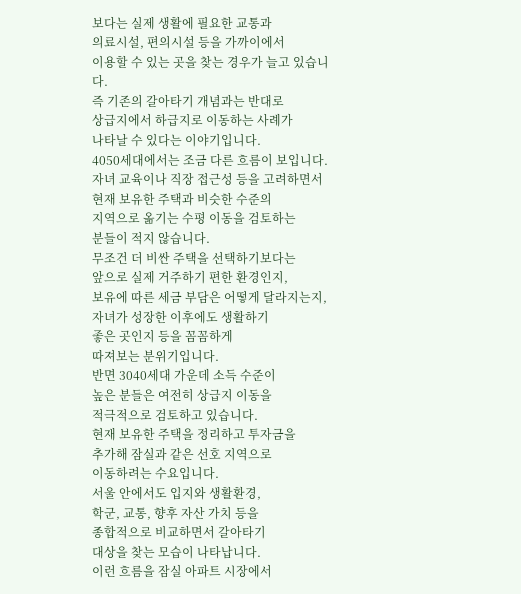보다는 실제 생활에 필요한 교통과
의료시설, 편의시설 등을 가까이에서
이용할 수 있는 곳을 찾는 경우가 늘고 있습니다.
즉 기존의 갈아타기 개념과는 반대로
상급지에서 하급지로 이동하는 사례가
나타날 수 있다는 이야기입니다.
4050세대에서는 조금 다른 흐름이 보입니다.
자녀 교육이나 직장 접근성 등을 고려하면서
현재 보유한 주택과 비슷한 수준의
지역으로 옮기는 수평 이동을 검토하는
분들이 적지 않습니다.
무조건 더 비싼 주택을 선택하기보다는
앞으로 실제 거주하기 편한 환경인지,
보유에 따른 세금 부담은 어떻게 달라지는지,
자녀가 성장한 이후에도 생활하기
좋은 곳인지 등을 꼼꼼하게
따져보는 분위기입니다.
반면 3040세대 가운데 소득 수준이
높은 분들은 여전히 상급지 이동을
적극적으로 검토하고 있습니다.
현재 보유한 주택을 정리하고 투자금을
추가해 잠실과 같은 선호 지역으로
이동하려는 수요입니다.
서울 안에서도 입지와 생활환경,
학군, 교통, 향후 자산 가치 등을
종합적으로 비교하면서 갈아타기
대상을 찾는 모습이 나타납니다.
이런 흐름을 잠실 아파트 시장에서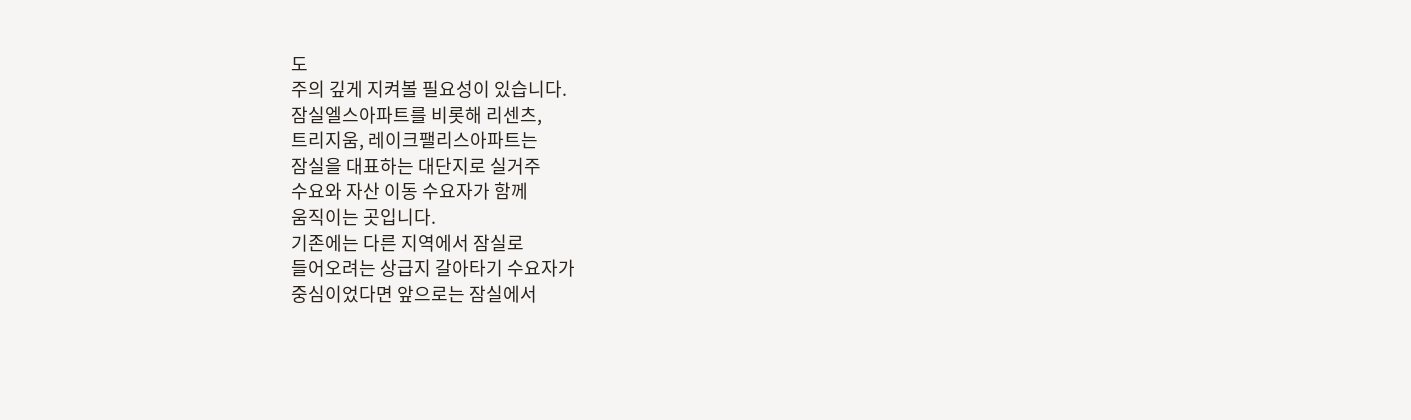도
주의 깊게 지켜볼 필요성이 있습니다.
잠실엘스아파트를 비롯해 리센츠,
트리지움, 레이크팰리스아파트는
잠실을 대표하는 대단지로 실거주
수요와 자산 이동 수요자가 함께
움직이는 곳입니다.
기존에는 다른 지역에서 잠실로
들어오려는 상급지 갈아타기 수요자가
중심이었다면 앞으로는 잠실에서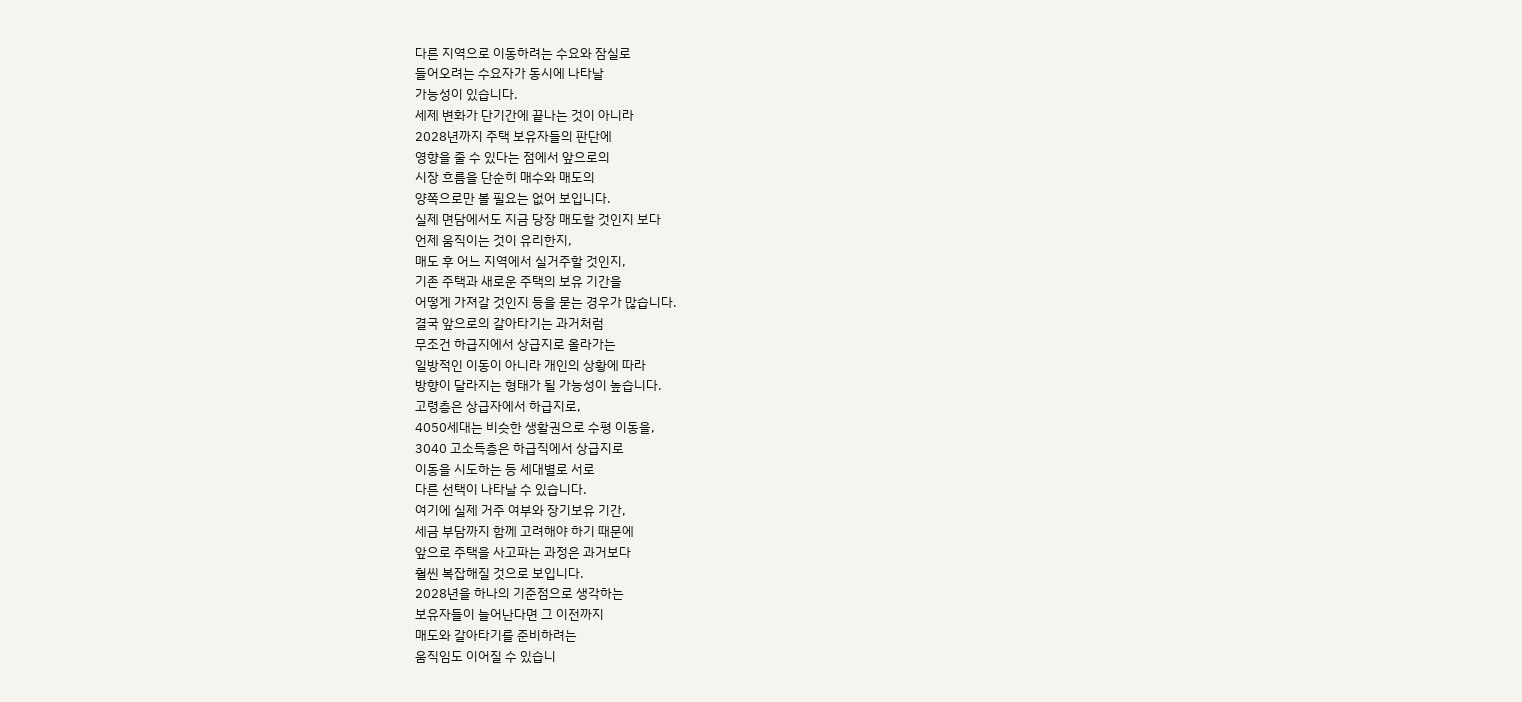다른 지역으로 이동하려는 수요와 잠실로
들어오려는 수요자가 동시에 나타날
가능성이 있습니다.
세제 변화가 단기간에 끝나는 것이 아니라
2028년까지 주택 보유자들의 판단에
영향을 줄 수 있다는 점에서 앞으로의
시장 흐름을 단순히 매수와 매도의
양쪽으로만 볼 필요는 없어 보입니다.
실제 면담에서도 지금 당장 매도할 것인지 보다
언제 움직이는 것이 유리한지,
매도 후 어느 지역에서 실거주할 것인지,
기존 주택과 새로운 주택의 보유 기간을
어떻게 가져갈 것인지 등을 묻는 경우가 많습니다.
결국 앞으로의 갈아타기는 과거처럼
무조건 하급지에서 상급지로 올라가는
일방적인 이동이 아니라 개인의 상황에 따라
방향이 달라지는 형태가 될 가능성이 높습니다.
고령층은 상급자에서 하급지로,
4050세대는 비슷한 생활권으로 수평 이동을,
3040 고소득층은 하급직에서 상급지로
이동을 시도하는 등 세대별로 서로
다른 선택이 나타날 수 있습니다.
여기에 실제 거주 여부와 장기보유 기간,
세금 부담까지 함께 고려해야 하기 때문에
앞으로 주택을 사고파는 과정은 과거보다
훨씬 복잡해질 것으로 보입니다.
2028년을 하나의 기준점으로 생각하는
보유자들이 늘어난다면 그 이전까지
매도와 갈아타기를 준비하려는
움직임도 이어질 수 있습니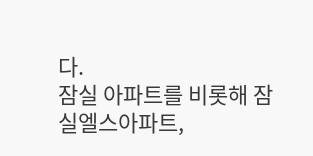다.
잠실 아파트를 비롯해 잠실엘스아파트,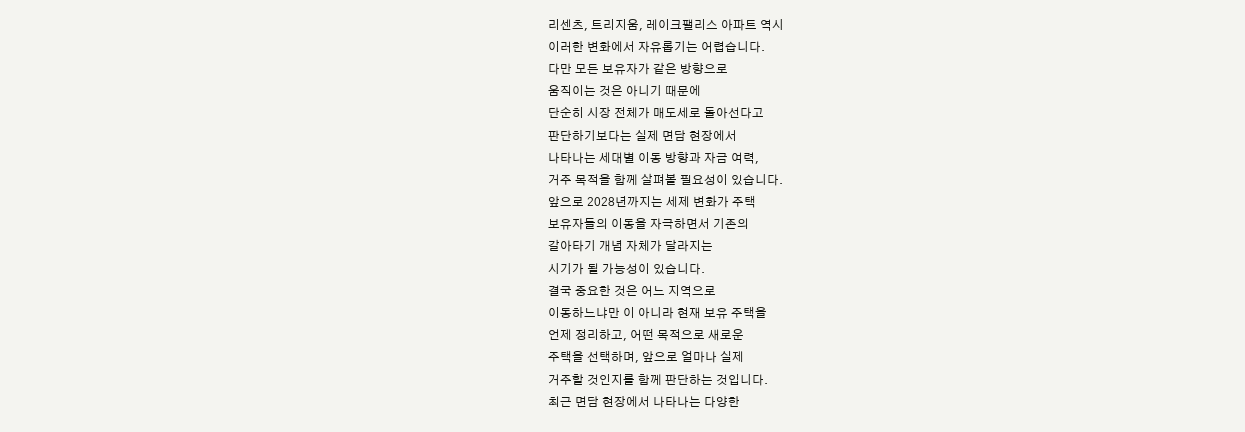리센츠, 트리지움, 레이크팰리스 아파트 역시
이러한 변화에서 자유롭기는 어렵습니다.
다만 모든 보유자가 같은 방향으로
움직이는 것은 아니기 때문에
단순히 시장 전체가 매도세로 돌아선다고
판단하기보다는 실제 면담 현장에서
나타나는 세대별 이동 방향과 자금 여력,
거주 목적을 함께 살펴볼 필요성이 있습니다.
앞으로 2028년까지는 세제 변화가 주택
보유자들의 이동을 자극하면서 기존의
갈아타기 개념 자체가 달라지는
시기가 될 가능성이 있습니다.
결국 중요한 것은 어느 지역으로
이동하느냐만 이 아니라 현재 보유 주택을
언제 정리하고, 어떤 목적으로 새로운
주택을 선택하며, 앞으로 얼마나 실제
거주할 것인지를 함께 판단하는 것입니다.
최근 면담 현장에서 나타나는 다양한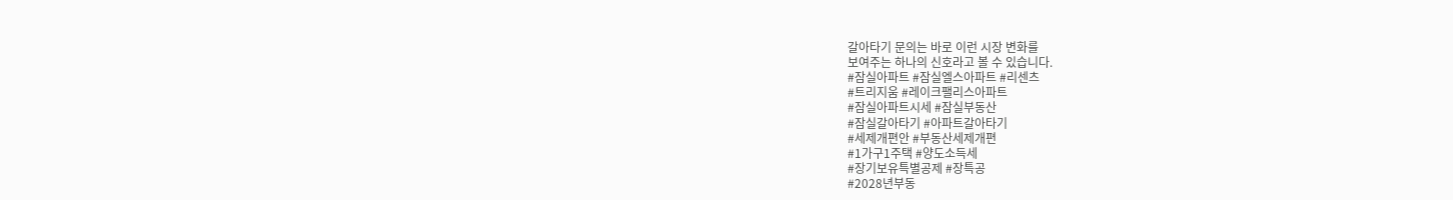갈아타기 문의는 바로 이런 시장 변화를
보여주는 하나의 신호라고 볼 수 있습니다.
#잠실아파트 #잠실엘스아파트 #리센츠
#트리지움 #레이크팰리스아파트
#잠실아파트시세 #잠실부동산
#잠실갈아타기 #아파트갈아타기
#세제개편안 #부동산세제개편
#1가구1주택 #양도소득세
#장기보유특별공제 #장특공
#2028년부동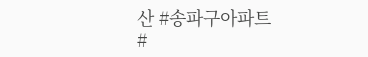산 #송파구아파트
#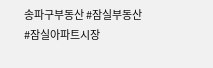송파구부동산 #잠실부동산
#잠실아파트시장